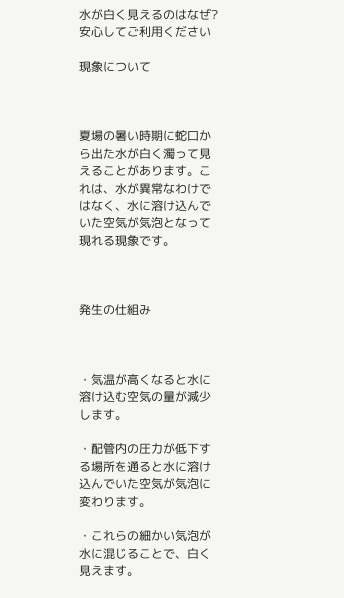水が白く見えるのはなぜ? 安心してご利用ください

現象について



夏場の暑い時期に蛇口から出た水が白く濁って見えることがあります。これは、水が異常なわけではなく、水に溶け込んでいた空気が気泡となって現れる現象です。



発生の仕組み



・気温が高くなると水に溶け込む空気の量が減少します。

・配管内の圧力が低下する場所を通ると水に溶け込んでいた空気が気泡に変わります。

・これらの細かい気泡が水に混じることで、白く見えます。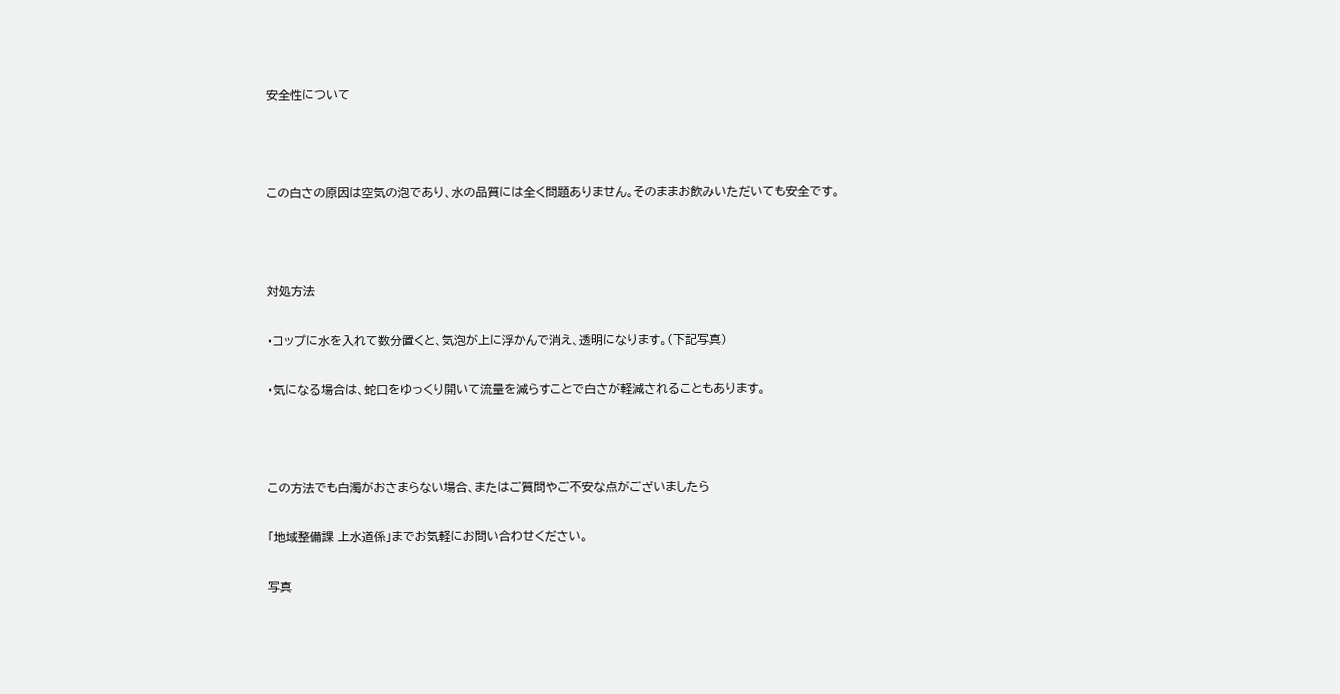安全性について



この白さの原因は空気の泡であり、水の品質には全く問題ありません。そのままお飲みいただいても安全です。



対処方法

・コップに水を入れて数分置くと、気泡が上に浮かんで消え、透明になります。(下記写真)

・気になる場合は、蛇口をゆっくり開いて流量を減らすことで白さが軽減されることもあります。



この方法でも白濁がおさまらない場合、またはご質問やご不安な点がございましたら

「地域整備課 上水道係」までお気軽にお問い合わせください。

写真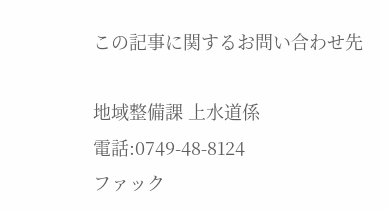この記事に関するお問い合わせ先

地域整備課 上水道係
電話:0749-48-8124
ファック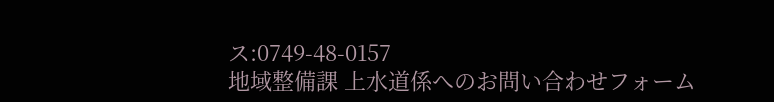ス:0749-48-0157
地域整備課 上水道係へのお問い合わせフォーム